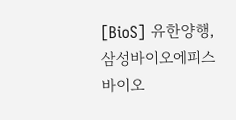[BioS] 유한양행, 삼성바이오에피스 바이오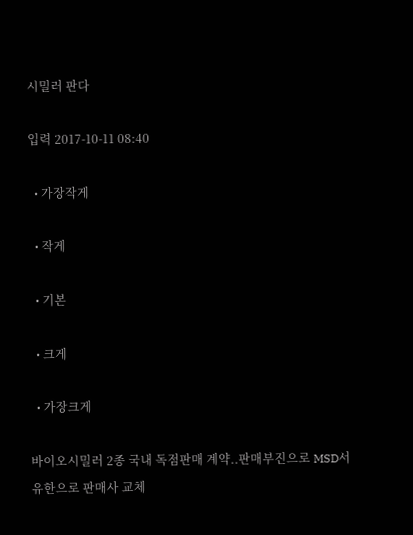시밀러 판다

입력 2017-10-11 08:40

  • 가장작게

  • 작게

  • 기본

  • 크게

  • 가장크게

바이오시밀러 2종 국내 독점판매 계약..판매부진으로 MSD서 유한으로 판매사 교체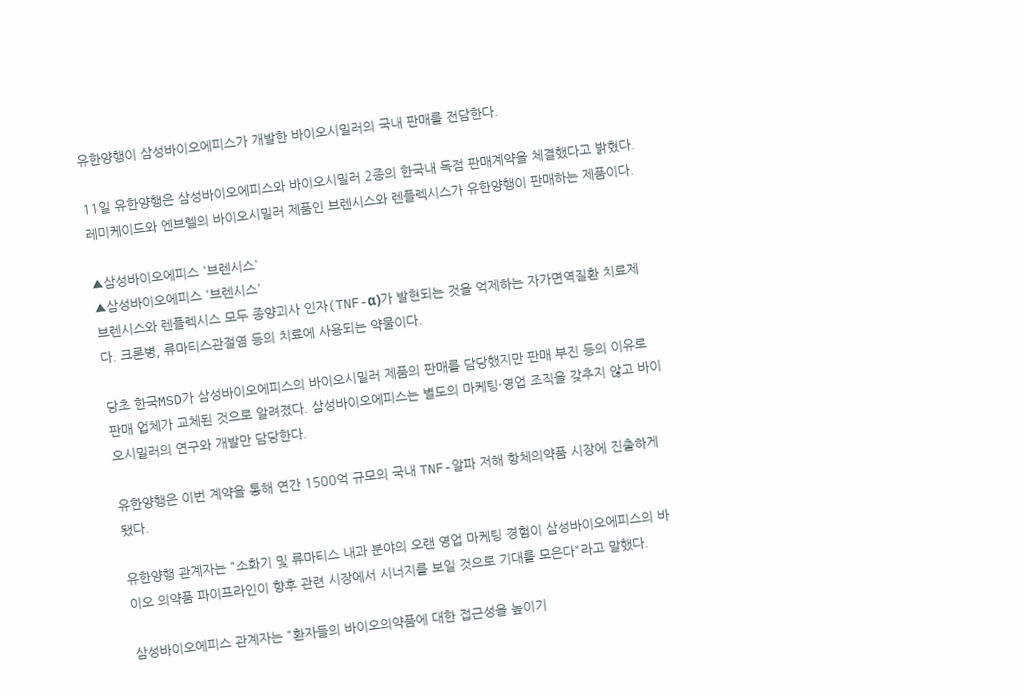유한양행이 삼성바이오에피스가 개발한 바이오시밀러의 국내 판매를 전담한다.

11일 유한양행은 삼성바이오에피스와 바이오시밀러 2종의 한국내 독점 판매계약을 체결했다고 밝혔다. 레미케이드와 엔브렐의 바이오시밀러 제품인 브렌시스와 렌플렉시스가 유한양행이 판매하는 제품이다.

▲삼성바이오에피스 '브렌시스'
▲삼성바이오에피스 '브렌시스'
브렌시스와 렌플렉시스 모두 종양괴사 인자(TNF-α)가 발현되는 것을 억제하는 자가면역질환 치료제다. 크론병, 류마티스관절염 등의 치료에 사용되는 약물이다.

당초 한국MSD가 삼성바이오에피스의 바이오시밀러 제품의 판매를 담당했지만 판매 부진 등의 이유로 판매 업체가 교체된 것으로 알려졌다. 삼성바이오에피스는 별도의 마케팅·영업 조직을 갖추지 않고 바이오시밀러의 연구와 개발만 담당한다.

유한양행은 이번 계약을 통해 연간 1500억 규모의 국내 TNF-알파 저해 항체의약품 시장에 진출하게 됐다.

유한양행 관계자는 "소화기 및 류마티스 내과 분야의 오랜 영업 마케팅 경험이 삼성바이오에피스의 바이오 의약품 파이프라인이 향후 관련 시장에서 시너지를 보일 것으로 기대를 모은다"라고 말했다.

삼성바이오에피스 관계자는 "환자들의 바이오의약품에 대한 접근성을 높이기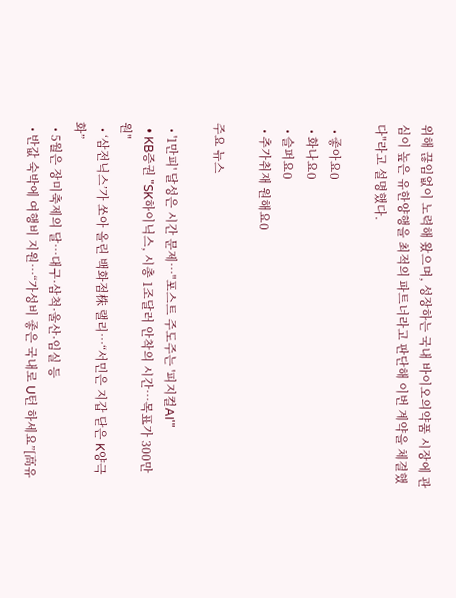위해 끊임없이 노력해 왔으며, 성장하는 국내 바이오의약품 시장에 관심이 높은 유한양행을 최적의 파트너라고 판단해 이번 계약을 체결했다"라고 설명했다.

  • 좋아요0
  • 화나요0
  • 슬퍼요0
  • 추가취재 원해요0

주요 뉴스

  • '1만피' 달성은 시간 문제…"포스트 주도주는 '피지컬AI'"
  • KB증권 "SK하이닉스, 시총 1조달러 안착의 시간…목표가 300만원"
  • ‘삼전닉스’가 쏘아 올린 백화점株 랠리⋯“서민은 지갑 닫은 K양극화”
  • 5월은 장미축제의 달…대구·삼척·울산·임실 등
  • 반값 숙박에 여행비 지원⋯“가성비 좋은 국내로 U턴 하세요”[高유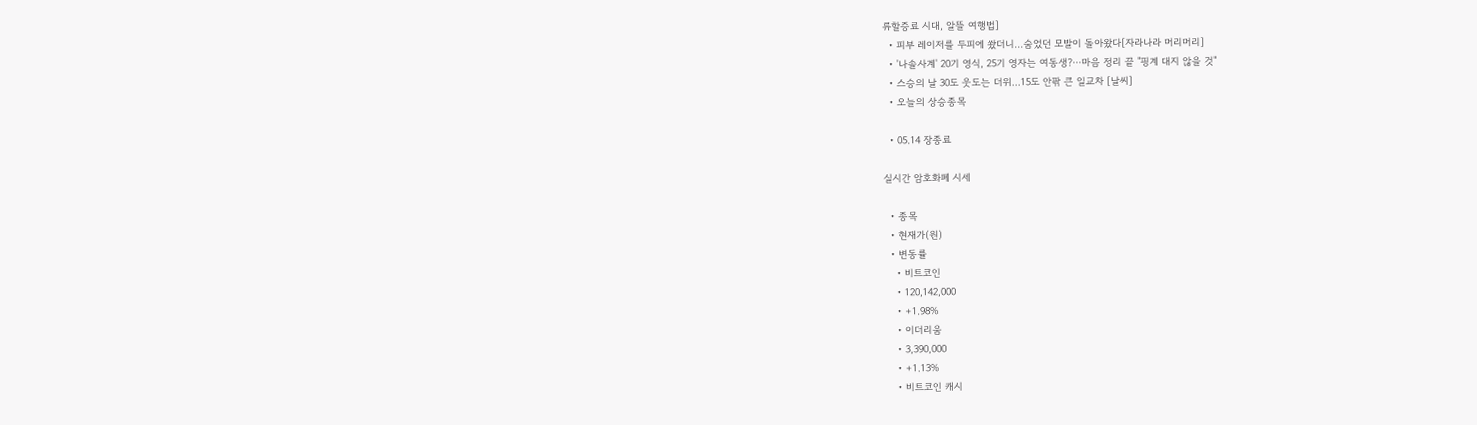류할증료 시대, 알뜰 여행법]
  • 피부 레이저를 두피에 쐈더니…숨었던 모발이 돌아왔다[자라나라 머리머리]
  • '나솔사계' 20기 영식, 25기 영자는 여동생?⋯마음 정리 끝 "핑계 대지 않을 것"
  • 스승의 날 30도 웃도는 더위...15도 안팎 큰 일교차 [날씨]
  • 오늘의 상승종목

  • 05.14 장종료

실시간 암호화폐 시세

  • 종목
  • 현재가(원)
  • 변동률
    • 비트코인
    • 120,142,000
    • +1.98%
    • 이더리움
    • 3,390,000
    • +1.13%
    • 비트코인 캐시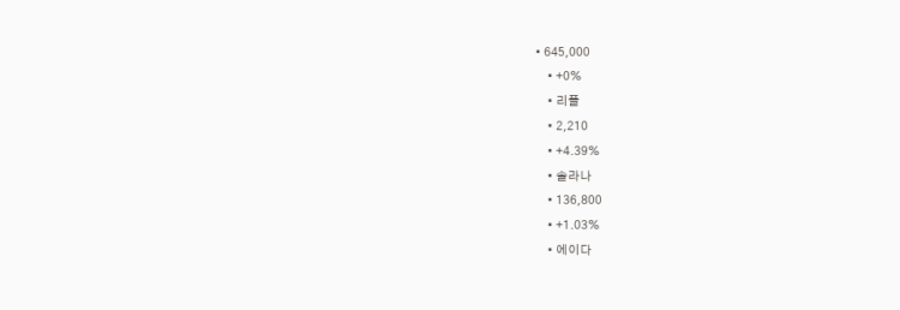• 645,000
    • +0%
    • 리플
    • 2,210
    • +4.39%
    • 솔라나
    • 136,800
    • +1.03%
    • 에이다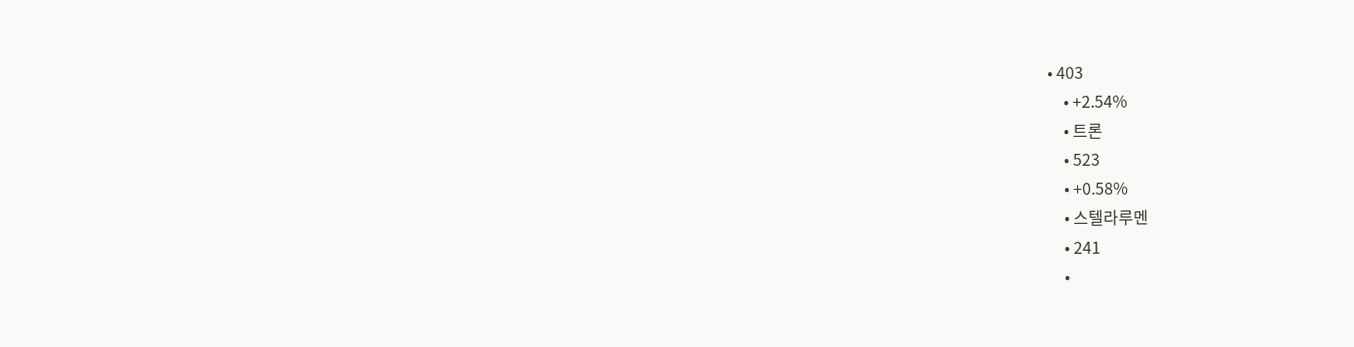• 403
    • +2.54%
    • 트론
    • 523
    • +0.58%
    • 스텔라루멘
    • 241
    •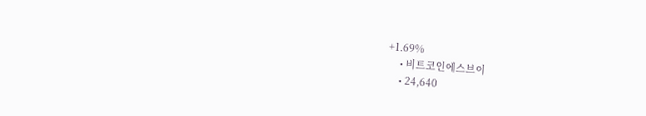+1.69%
    • 비트코인에스브이
    • 24,640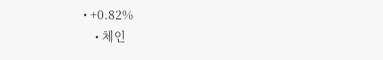• +0.82%
    • 체인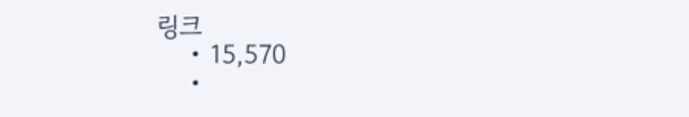링크
    • 15,570
    •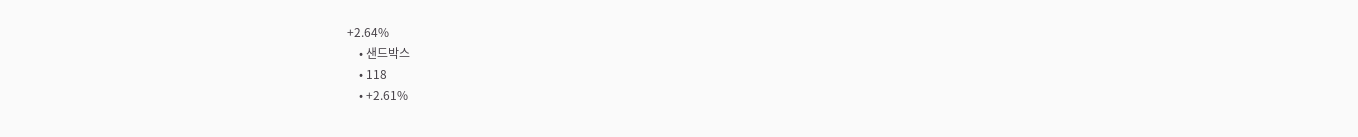+2.64%
    • 샌드박스
    • 118
    • +2.61%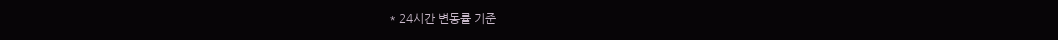* 24시간 변동률 기준